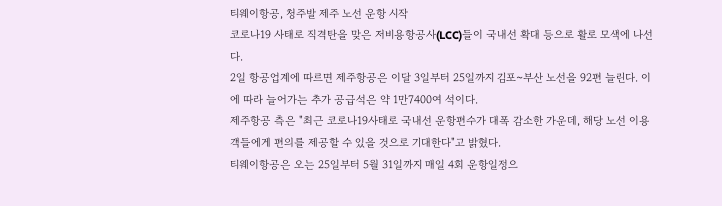티웨이항공, 청주발 제주 노선 운항 시작
코로나19 사태로 직격탄을 맞은 저비용항공사(LCC)들이 국내선 확대 등으로 활로 모색에 나선다.
2일 항공업계에 따르면 제주항공은 이달 3일부터 25일까지 김포~부산 노선을 92편 늘린다. 이에 따라 늘어가는 추가 공급석은 약 1만7400여 석이다.
제주항공 측은 "최근 코로나19사태로 국내선 운항편수가 대폭 감소한 가운데, 해당 노선 이용객들에게 편의를 제공할 수 있을 것으로 기대한다"고 밝혔다.
티웨이항공은 오는 25일부터 5월 31일까지 매일 4회 운항일정으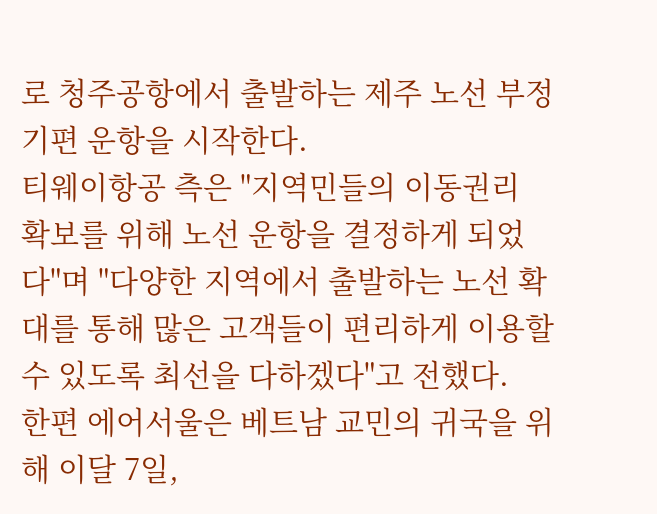로 청주공항에서 출발하는 제주 노선 부정기편 운항을 시작한다.
티웨이항공 측은 "지역민들의 이동권리 확보를 위해 노선 운항을 결정하게 되었다"며 "다양한 지역에서 출발하는 노선 확대를 통해 많은 고객들이 편리하게 이용할 수 있도록 최선을 다하겠다"고 전했다.
한편 에어서울은 베트남 교민의 귀국을 위해 이달 7일,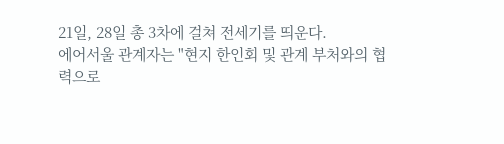21일, 28일 총 3차에 걸쳐 전세기를 띄운다.
에어서울 관계자는 "현지 한인회 및 관계 부처와의 협력으로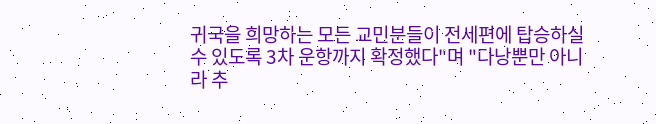귀국을 희망하는 모든 교민분들이 전세편에 탑승하실 수 있도록 3차 운항까지 확정했다"며 "다낭뿐만 아니라 추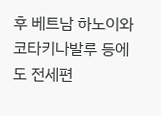후 베트남 하노이와 코타키나발루 등에도 전세편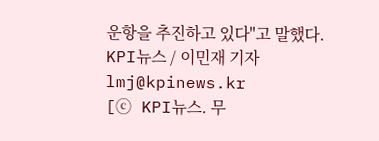운항을 추진하고 있다"고 말했다.
KPI뉴스 / 이민재 기자 lmj@kpinews.kr
[ⓒ KPI뉴스. 무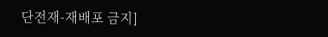단전재-재배포 금지]